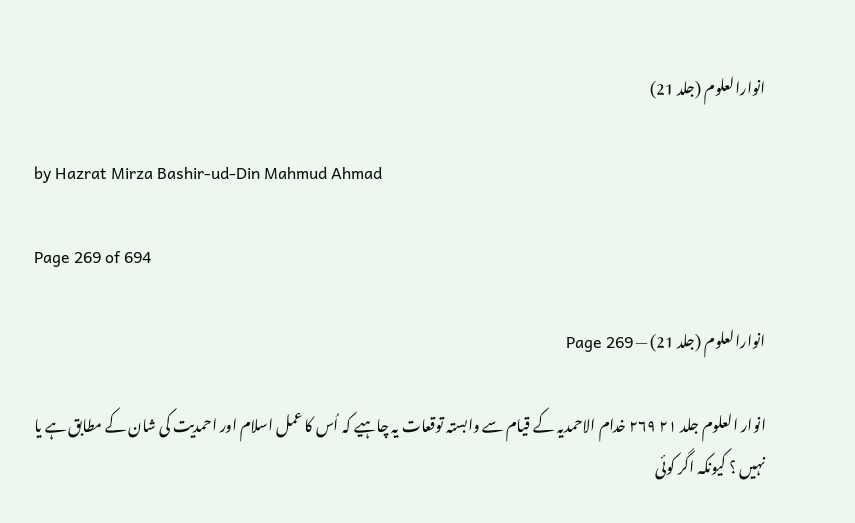انوارالعلوم (جلد 21)

by Hazrat Mirza Bashir-ud-Din Mahmud Ahmad

Page 269 of 694

انوارالعلوم (جلد 21) — Page 269

انوار العلوم جلد ۲۱ ۲۶۹ خدام الاحمدیہ کے قیام سے وابستہ توقعات یہ چاہیے کہ اُس کا عمل اسلام اور احمدیت کی شان کے مطابق ہے یا نہیں ؟ کیونکہ اگر کوئی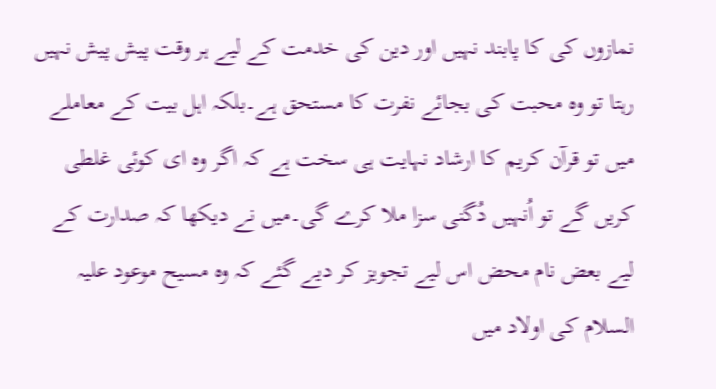نمازوں کی کا پابند نہیں اور دین کی خدمت کے لیے ہر وقت پیش پیش نہیں رہتا تو وہ محبت کی بجائے نفرت کا مستحق ہے۔بلکہ اہل بیت کے معاملے میں تو قرآن کریم کا ارشاد نہایت ہی سخت ہے کہ اگر وہ ای کوئی غلطی کریں گے تو اُنہیں دُگنی سزا ملا کرے گی۔میں نے دیکھا کہ صدارت کے لیے بعض نام محض اس لیے تجویز کر دیے گئے کہ وہ مسیح موعود علیہ السلام کی اولاد میں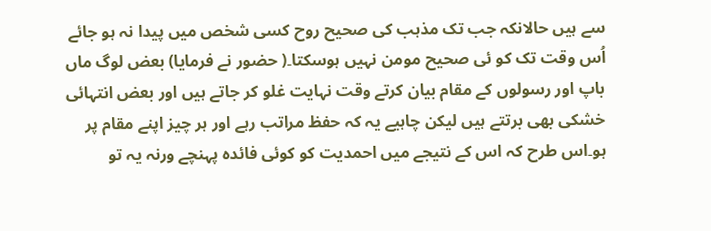سے ہیں حالانکہ جب تک مذہب کی صحیح روح کسی شخص میں پیدا نہ ہو جائے اُس وقت تک کو ئی صحیح مومن نہیں ہوسکتا۔( حضور نے فرمایا) بعض لوگ ماں باپ اور رسولوں کے مقام بیان کرتے وقت نہایت غلو کر جاتے ہیں اور بعض انتہائی خشکی بھی برتتے ہیں لیکن چاہیے یہ کہ حفظ مراتب رہے اور ہر چیز اپنے مقام پر ہو۔اس طرح کہ اس کے نتیجے میں احمدیت کو کوئی فائدہ پہنچے ورنہ یہ تو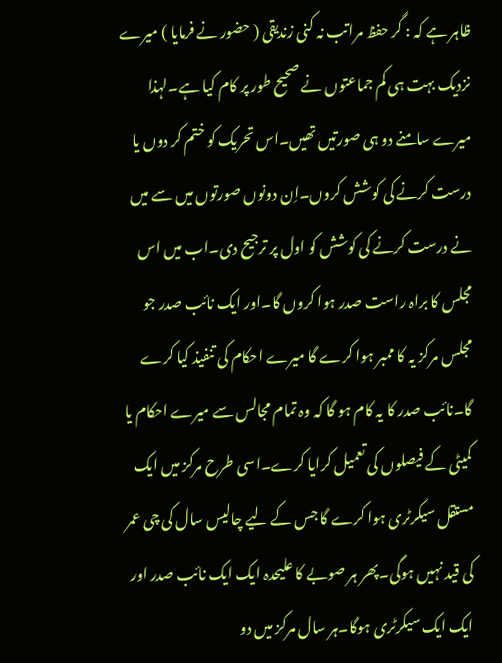ظاہر ہے کہ : گر حفظ مراتب نہ کنی زندیقی ( حضور نے فرمایا ) میرے نزدیک بہت ہی کم جماعتوں نے صحیح طور پر کام کیا ہے۔لہذا میرے سامنے دو ہی صورتیں تھیں۔اس تحریک کو ختم کر دوں یا درست کرنے کی کوشش کروں۔اِن دونوں صورتوں میں سے میں نے درست کرنے کی کوشش کو اول پر ترجیح دی۔اب میں اس مجلس کا براہ راست صدر ہوا کروں گا۔اور ایک نائب صدر جو مجلس مرکز یہ کا ممبر ہوا کرے گا میرے احکام کی تنفیذ کیا کرے گا۔نائب صدر کا یہ کام ہو گا کہ وہ تمام مجالس سے میرے احکام یا کمیٹی کے فیصلوں کی تعمیل کرایا کرے۔اسی طرح مرکز میں ایک مستقل سیکرٹری ہوا کرے گا جس کے لیے چالیس سال کی چی عمر کی قید نہیں ہوگی۔پھر ہر صوبے کا علیحدہ ایک ایک نائب صدر اور ایک ایک سیکرٹری ہوگا۔ہر سال مرکز میں دو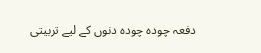دفعہ چودہ چودہ دنوں کے لیے تربیتی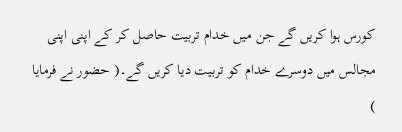کورس ہوا کریں گے جن میں خدام تربیت حاصل کر کے اپنی اپنی مجالس میں دوسرے خدام کو تربیت دیا کریں گے۔( حضور نے فرمایا )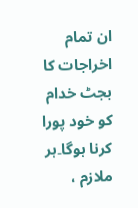ان تمام اخراجات کا بجٹ خدام کو خود پورا کرنا ہوگا۔ہر ملازم ،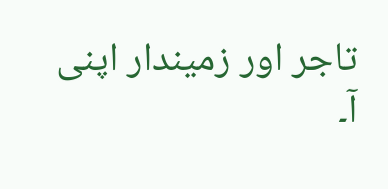تاجر اور زمیندار اپنی آ۔